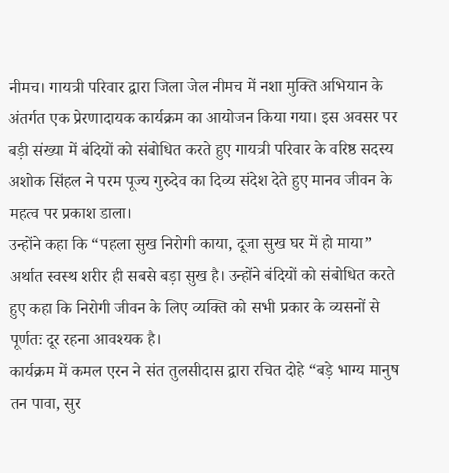नीमच। गायत्री परिवार द्वारा जिला जेल नीमच में नशा मुक्ति अभियान के अंतर्गत एक प्रेरणादायक कार्यक्रम का आयोजन किया गया। इस अवसर पर बड़ी संख्या में बंदियों को संबोधित करते हुए गायत्री परिवार के वरिष्ठ सदस्य अशोक सिंहल ने परम पूज्य गुरुदेव का दिव्य संदेश देते हुए मानव जीवन के महत्व पर प्रकाश डाला।
उन्होंने कहा कि “पहला सुख निरोगी काया, दूजा सुख घर में हो माया” अर्थात स्वस्थ शरीर ही सबसे बड़ा सुख है। उन्होंने बंदियों को संबोधित करते हुए कहा कि निरोगी जीवन के लिए व्यक्ति को सभी प्रकार के व्यसनों से पूर्णतः दूर रहना आवश्यक है।
कार्यक्रम में कमल एरन ने संत तुलसीदास द्वारा रचित दोहे “बड़े भाग्य मानुष तन पावा, सुर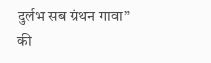दुर्लभ सब ग्रंथन गावा” की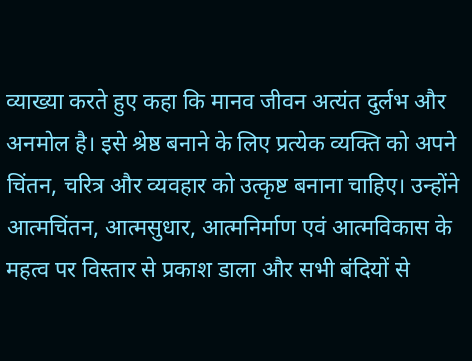व्याख्या करते हुए कहा कि मानव जीवन अत्यंत दुर्लभ और अनमोल है। इसे श्रेष्ठ बनाने के लिए प्रत्येक व्यक्ति को अपने चिंतन, चरित्र और व्यवहार को उत्कृष्ट बनाना चाहिए। उन्होंने आत्मचिंतन, आत्मसुधार, आत्मनिर्माण एवं आत्मविकास के महत्व पर विस्तार से प्रकाश डाला और सभी बंदियों से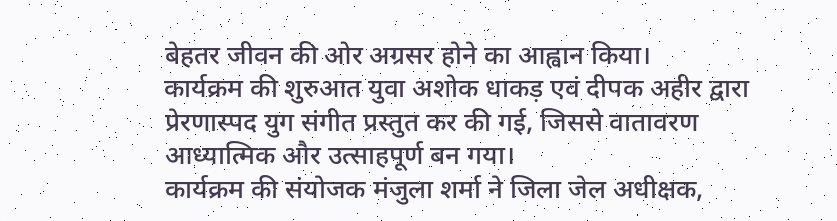बेहतर जीवन की ओर अग्रसर होने का आह्वान किया।
कार्यक्रम की शुरुआत युवा अशोक धाकड़ एवं दीपक अहीर द्वारा प्रेरणास्पद युग संगीत प्रस्तुत कर की गई, जिससे वातावरण आध्यात्मिक और उत्साहपूर्ण बन गया।
कार्यक्रम की संयोजक मंजुला शर्मा ने जिला जेल अधीक्षक,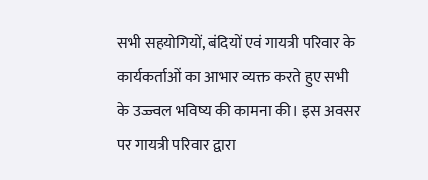सभी सहयोगियों, बंदियों एवं गायत्री परिवार के कार्यकर्ताओं का आभार व्यक्त करते हुए सभी के उज्ज्वल भविष्य की कामना की। इस अवसर पर गायत्री परिवार द्वारा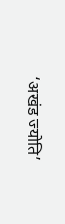‘अखंड ज्योति’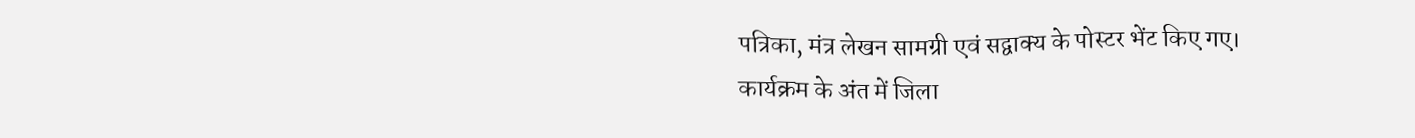पत्रिका, मंत्र लेखन सामग्री एवं सद्वाक्य के पोस्टर भेंट किए गए।
कार्यक्रम के अंत में जिला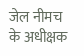जेल नीमच के अधीक्षक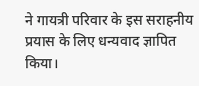ने गायत्री परिवार के इस सराहनीय प्रयास के लिए धन्यवाद ज्ञापित किया।